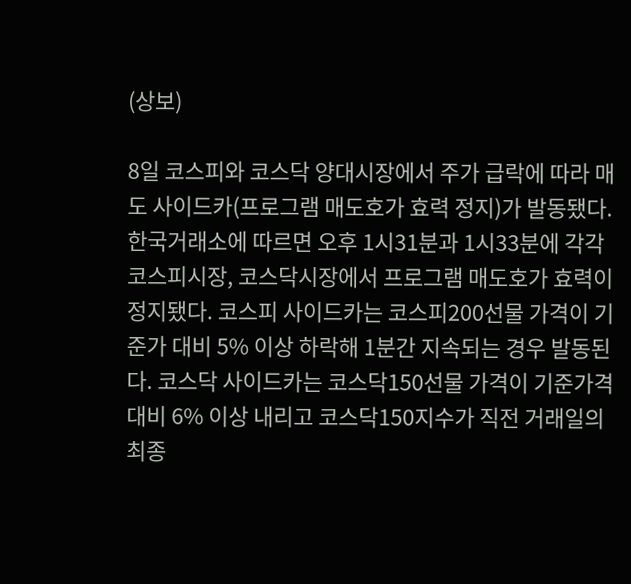(상보)

8일 코스피와 코스닥 양대시장에서 주가 급락에 따라 매도 사이드카(프로그램 매도호가 효력 정지)가 발동됐다.
한국거래소에 따르면 오후 1시31분과 1시33분에 각각 코스피시장, 코스닥시장에서 프로그램 매도호가 효력이 정지됐다. 코스피 사이드카는 코스피200선물 가격이 기준가 대비 5% 이상 하락해 1분간 지속되는 경우 발동된다. 코스닥 사이드카는 코스닥150선물 가격이 기준가격 대비 6% 이상 내리고 코스닥150지수가 직전 거래일의 최종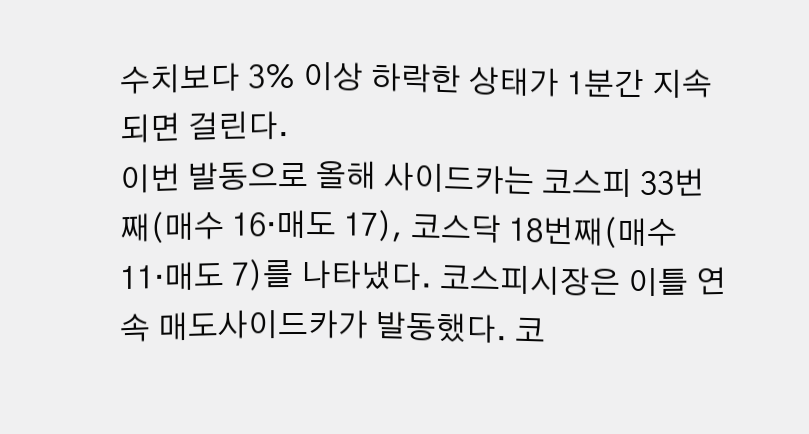수치보다 3% 이상 하락한 상태가 1분간 지속되면 걸린다.
이번 발동으로 올해 사이드카는 코스피 33번째(매수 16·매도 17), 코스닥 18번째(매수 11·매도 7)를 나타냈다. 코스피시장은 이틀 연속 매도사이드카가 발동했다. 코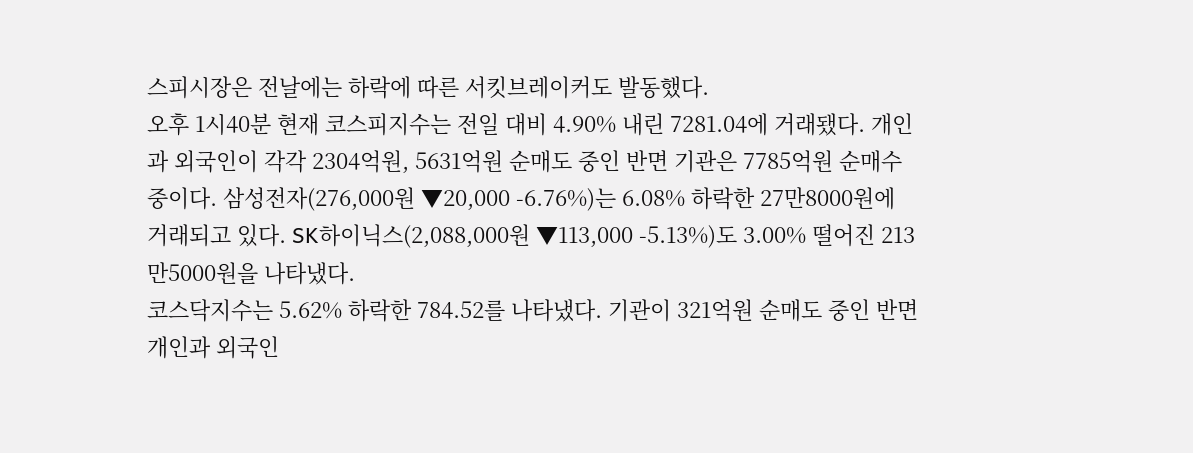스피시장은 전날에는 하락에 따른 서킷브레이커도 발동했다.
오후 1시40분 현재 코스피지수는 전일 대비 4.90% 내린 7281.04에 거래됐다. 개인과 외국인이 각각 2304억원, 5631억원 순매도 중인 반면 기관은 7785억원 순매수 중이다. 삼성전자(276,000원 ▼20,000 -6.76%)는 6.08% 하락한 27만8000원에 거래되고 있다. SK하이닉스(2,088,000원 ▼113,000 -5.13%)도 3.00% 떨어진 213만5000원을 나타냈다.
코스닥지수는 5.62% 하락한 784.52를 나타냈다. 기관이 321억원 순매도 중인 반면 개인과 외국인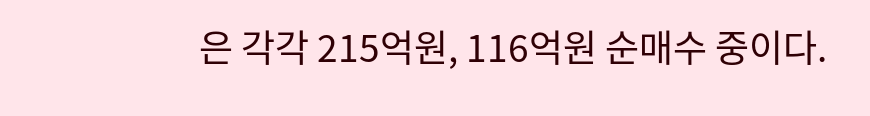은 각각 215억원, 116억원 순매수 중이다.